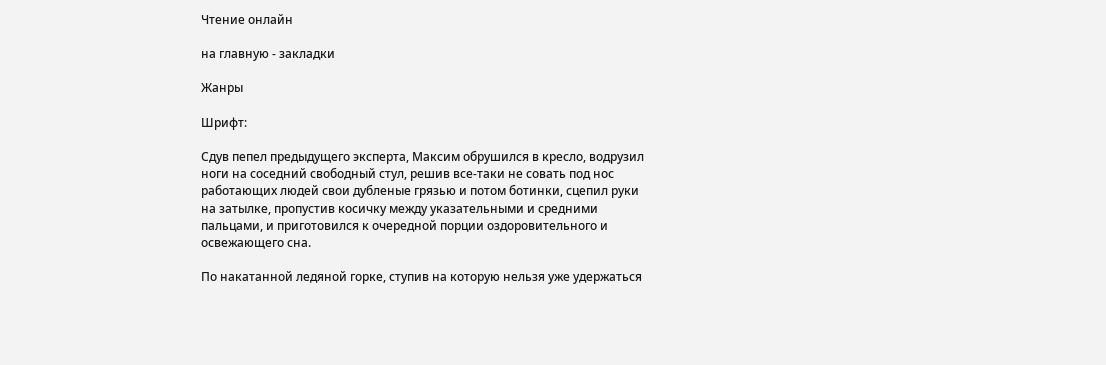Чтение онлайн

на главную - закладки

Жанры

Шрифт:

Сдув пепел предыдущего эксперта, Максим обрушился в кресло, водрузил ноги на соседний свободный стул, решив все-таки не совать под нос работающих людей свои дубленые грязью и потом ботинки, сцепил руки на затылке, пропустив косичку между указательными и средними пальцами, и приготовился к очередной порции оздоровительного и освежающего сна.

По накатанной ледяной горке, ступив на которую нельзя уже удержаться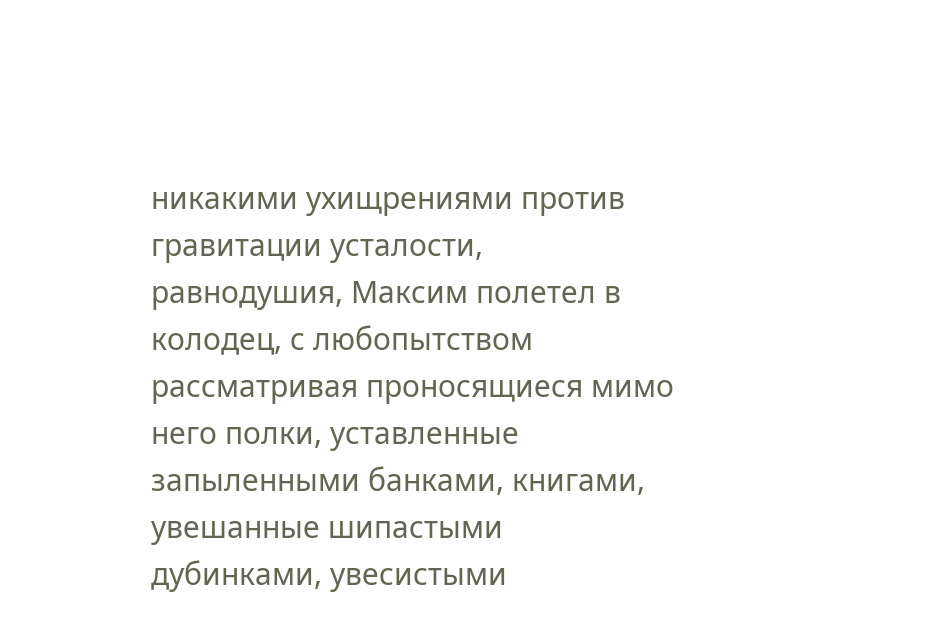никакими ухищрениями против гравитации усталости, равнодушия, Максим полетел в колодец, с любопытством рассматривая проносящиеся мимо него полки, уставленные запыленными банками, книгами, увешанные шипастыми дубинками, увесистыми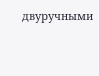двуручными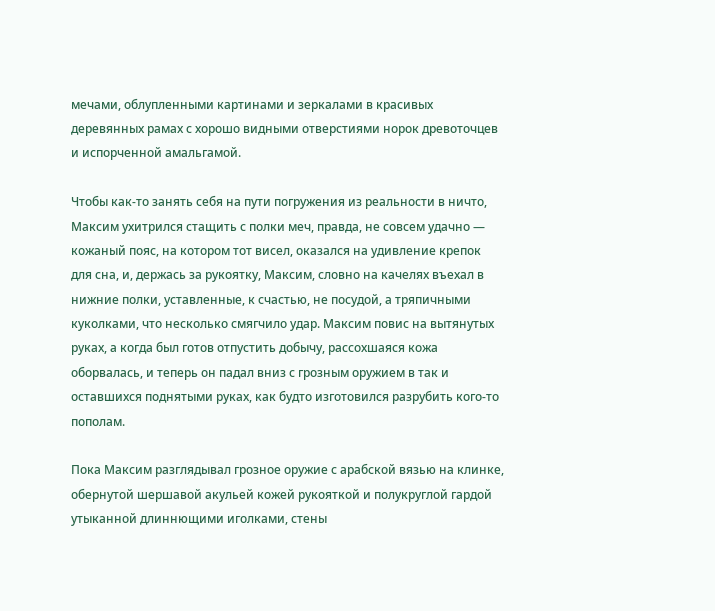мечами, облупленными картинами и зеркалами в красивых деревянных рамах с хорошо видными отверстиями норок древоточцев и испорченной амальгамой.

Чтобы как-то занять себя на пути погружения из реальности в ничто, Максим ухитрился стащить с полки меч, правда, не совсем удачно — кожаный пояс, на котором тот висел, оказался на удивление крепок для сна, и, держась за рукоятку, Максим, словно на качелях въехал в нижние полки, уставленные, к счастью, не посудой, а тряпичными куколками, что несколько смягчило удар. Максим повис на вытянутых руках, а когда был готов отпустить добычу, рассохшаяся кожа оборвалась, и теперь он падал вниз с грозным оружием в так и оставшихся поднятыми руках, как будто изготовился разрубить кого-то пополам.

Пока Максим разглядывал грозное оружие с арабской вязью на клинке, обернутой шершавой акульей кожей рукояткой и полукруглой гардой утыканной длиннющими иголками, стены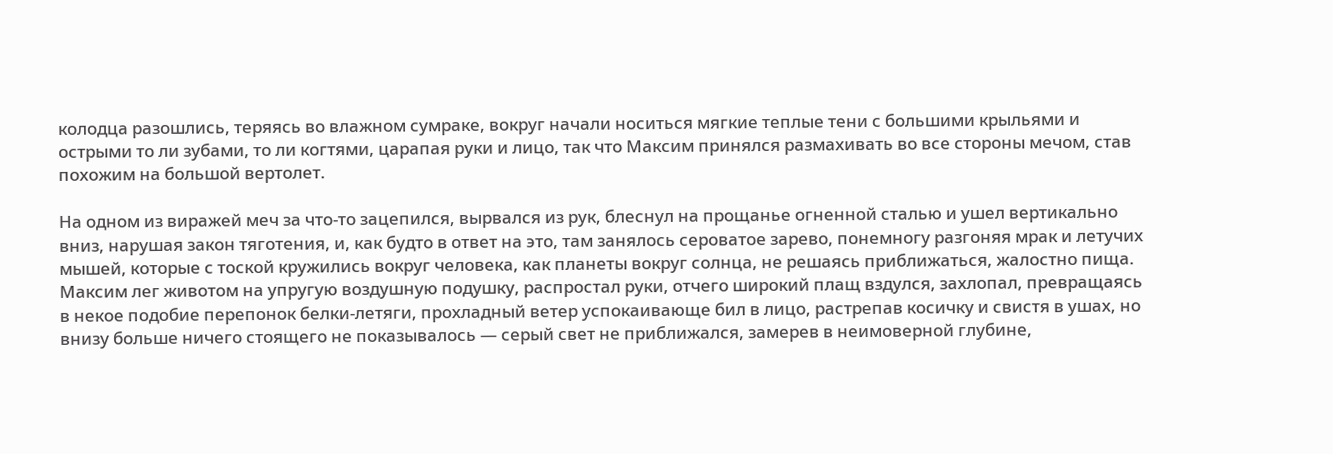колодца разошлись, теряясь во влажном сумраке, вокруг начали носиться мягкие теплые тени с большими крыльями и острыми то ли зубами, то ли когтями, царапая руки и лицо, так что Максим принялся размахивать во все стороны мечом, став похожим на большой вертолет.

На одном из виражей меч за что-то зацепился, вырвался из рук, блеснул на прощанье огненной сталью и ушел вертикально вниз, нарушая закон тяготения, и, как будто в ответ на это, там занялось сероватое зарево, понемногу разгоняя мрак и летучих мышей, которые с тоской кружились вокруг человека, как планеты вокруг солнца, не решаясь приближаться, жалостно пища. Максим лег животом на упругую воздушную подушку, распростал руки, отчего широкий плащ вздулся, захлопал, превращаясь в некое подобие перепонок белки-летяги, прохладный ветер успокаивающе бил в лицо, растрепав косичку и свистя в ушах, но внизу больше ничего стоящего не показывалось — серый свет не приближался, замерев в неимоверной глубине,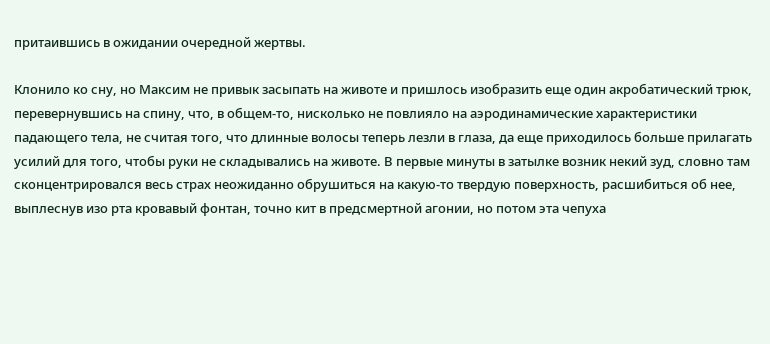притаившись в ожидании очередной жертвы.

Клонило ко сну, но Максим не привык засыпать на животе и пришлось изобразить еще один акробатический трюк, перевернувшись на спину, что, в общем-то, нисколько не повлияло на аэродинамические характеристики падающего тела, не считая того, что длинные волосы теперь лезли в глаза, да еще приходилось больше прилагать усилий для того, чтобы руки не складывались на животе. В первые минуты в затылке возник некий зуд, словно там сконцентрировался весь страх неожиданно обрушиться на какую-то твердую поверхность, расшибиться об нее, выплеснув изо рта кровавый фонтан, точно кит в предсмертной агонии, но потом эта чепуха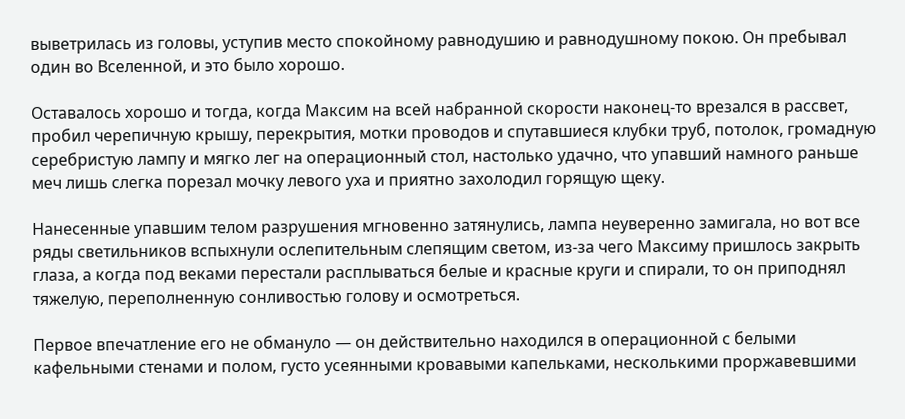выветрилась из головы, уступив место спокойному равнодушию и равнодушному покою. Он пребывал один во Вселенной, и это было хорошо.

Оставалось хорошо и тогда, когда Максим на всей набранной скорости наконец-то врезался в рассвет, пробил черепичную крышу, перекрытия, мотки проводов и спутавшиеся клубки труб, потолок, громадную серебристую лампу и мягко лег на операционный стол, настолько удачно, что упавший намного раньше меч лишь слегка порезал мочку левого уха и приятно захолодил горящую щеку.

Нанесенные упавшим телом разрушения мгновенно затянулись, лампа неуверенно замигала, но вот все ряды светильников вспыхнули ослепительным слепящим светом, из-за чего Максиму пришлось закрыть глаза, а когда под веками перестали расплываться белые и красные круги и спирали, то он приподнял тяжелую, переполненную сонливостью голову и осмотреться.

Первое впечатление его не обмануло — он действительно находился в операционной с белыми кафельными стенами и полом, густо усеянными кровавыми капельками, несколькими проржавевшими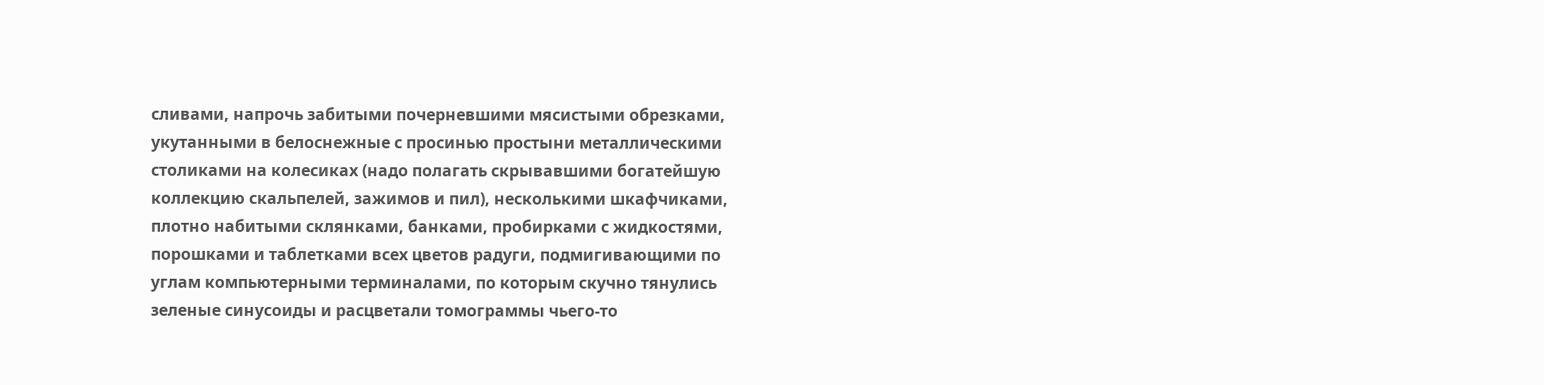сливами, напрочь забитыми почерневшими мясистыми обрезками, укутанными в белоснежные с просинью простыни металлическими столиками на колесиках (надо полагать скрывавшими богатейшую коллекцию скальпелей, зажимов и пил), несколькими шкафчиками, плотно набитыми склянками, банками, пробирками с жидкостями, порошками и таблетками всех цветов радуги, подмигивающими по углам компьютерными терминалами, по которым скучно тянулись зеленые синусоиды и расцветали томограммы чьего-то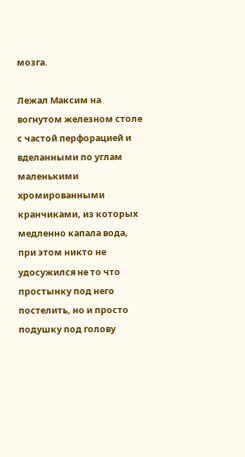мозга.

Лежал Максим на вогнутом железном столе с частой перфорацией и вделанными по углам маленькими хромированными кранчиками, из которых медленно капала вода, при этом никто не удосужился не то что простынку под него постелить, но и просто подушку под голову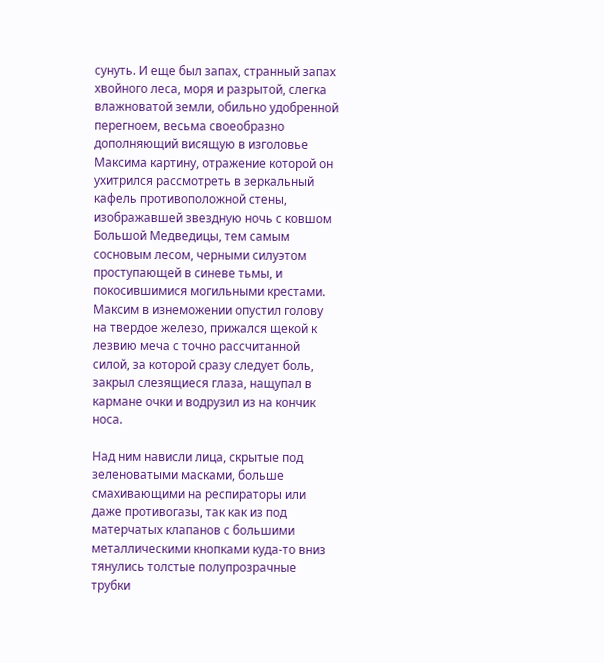сунуть. И еще был запах, странный запах хвойного леса, моря и разрытой, слегка влажноватой земли, обильно удобренной перегноем, весьма своеобразно дополняющий висящую в изголовье Максима картину, отражение которой он ухитрился рассмотреть в зеркальный кафель противоположной стены, изображавшей звездную ночь с ковшом Большой Медведицы, тем самым сосновым лесом, черными силуэтом проступающей в синеве тьмы, и покосившимися могильными крестами. Максим в изнеможении опустил голову на твердое железо, прижался щекой к лезвию меча с точно рассчитанной силой, за которой сразу следует боль, закрыл слезящиеся глаза, нащупал в кармане очки и водрузил из на кончик носа.

Над ним нависли лица, скрытые под зеленоватыми масками, больше смахивающими на респираторы или даже противогазы, так как из под матерчатых клапанов с большими металлическими кнопками куда-то вниз тянулись толстые полупрозрачные трубки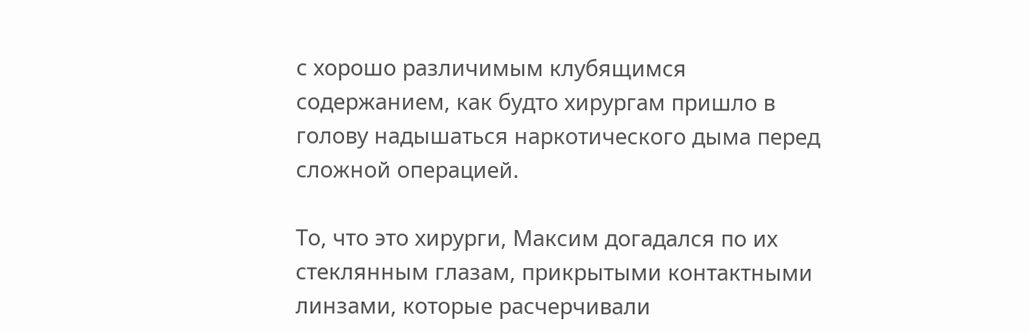с хорошо различимым клубящимся содержанием, как будто хирургам пришло в голову надышаться наркотического дыма перед сложной операцией.

То, что это хирурги, Максим догадался по их стеклянным глазам, прикрытыми контактными линзами, которые расчерчивали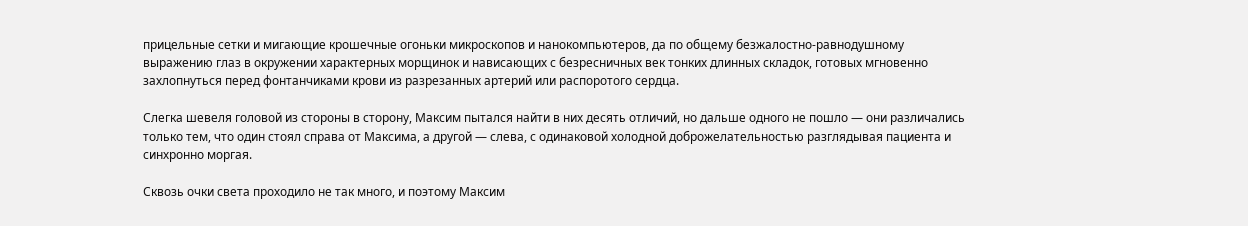прицельные сетки и мигающие крошечные огоньки микроскопов и нанокомпьютеров, да по общему безжалостно-равнодушному выражению глаз в окружении характерных морщинок и нависающих с безресничных век тонких длинных складок, готовых мгновенно захлопнуться перед фонтанчиками крови из разрезанных артерий или распоротого сердца.

Слегка шевеля головой из стороны в сторону, Максим пытался найти в них десять отличий, но дальше одного не пошло — они различались только тем, что один стоял справа от Максима, а другой — слева, с одинаковой холодной доброжелательностью разглядывая пациента и синхронно моргая.

Сквозь очки света проходило не так много, и поэтому Максим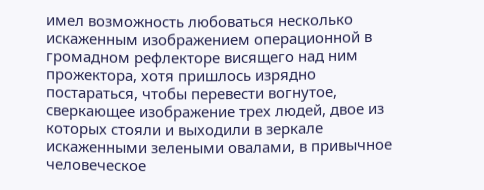имел возможность любоваться несколько искаженным изображением операционной в громадном рефлекторе висящего над ним прожектора, хотя пришлось изрядно постараться, чтобы перевести вогнутое, сверкающее изображение трех людей, двое из которых стояли и выходили в зеркале искаженными зелеными овалами, в привычное человеческое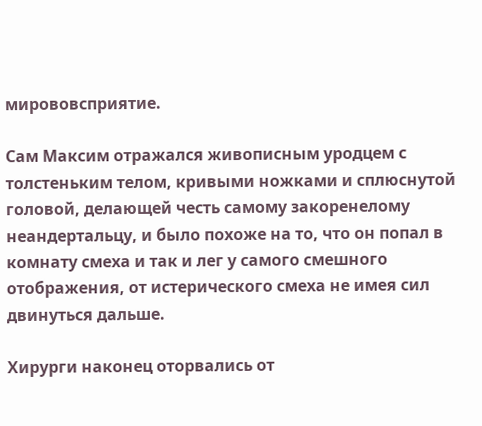мирововсприятие.

Сам Максим отражался живописным уродцем с толстеньким телом, кривыми ножками и сплюснутой головой, делающей честь самому закоренелому неандертальцу, и было похоже на то, что он попал в комнату смеха и так и лег у самого смешного отображения, от истерического смеха не имея сил двинуться дальше.

Хирурги наконец оторвались от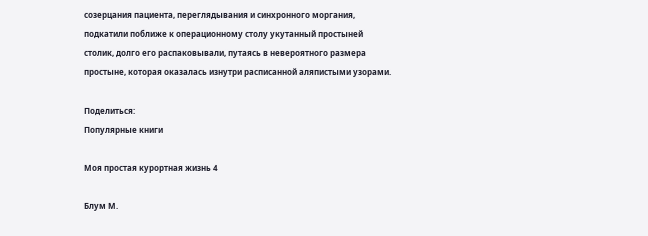созерцания пациента, переглядывания и синхронного моргания, подкатили поближе к операционному столу укутанный простыней столик, долго его распаковывали, путаясь в невероятного размера простыне, которая оказалась изнутри расписанной аляпистыми узорами.

Поделиться:
Популярные книги

Моя простая курортная жизнь 4

Блум М.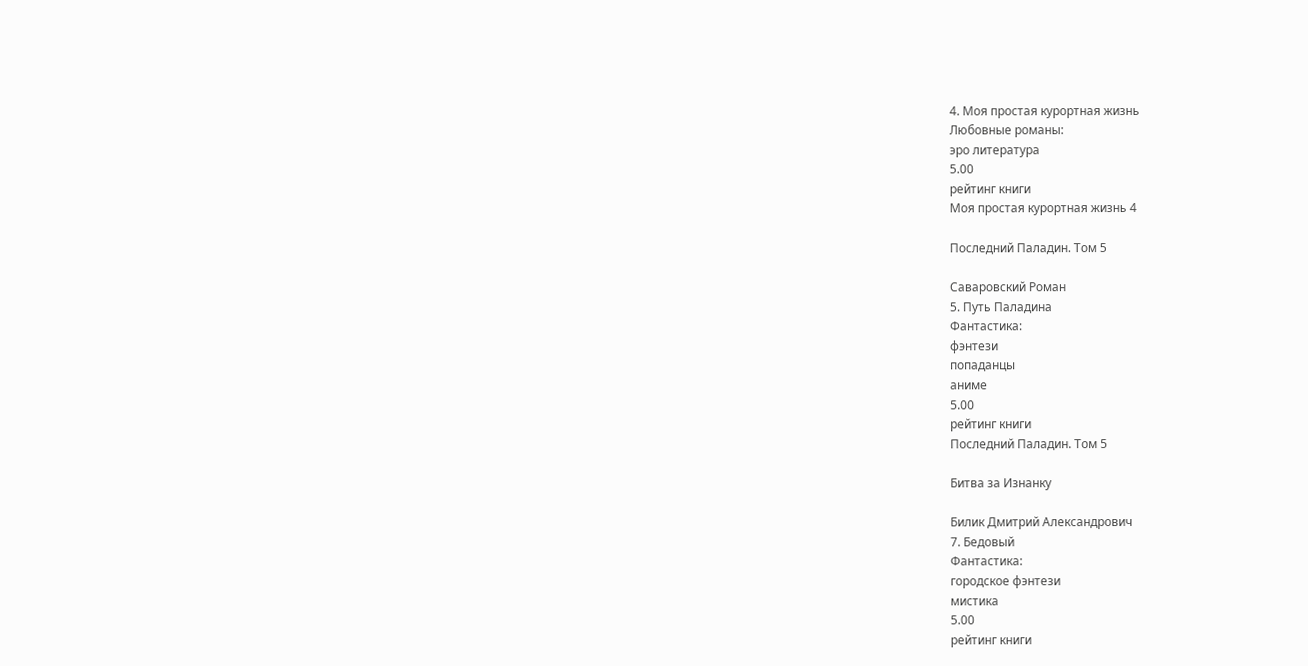4. Моя простая курортная жизнь
Любовные романы:
эро литература
5.00
рейтинг книги
Моя простая курортная жизнь 4

Последний Паладин. Том 5

Саваровский Роман
5. Путь Паладина
Фантастика:
фэнтези
попаданцы
аниме
5.00
рейтинг книги
Последний Паладин. Том 5

Битва за Изнанку

Билик Дмитрий Александрович
7. Бедовый
Фантастика:
городское фэнтези
мистика
5.00
рейтинг книги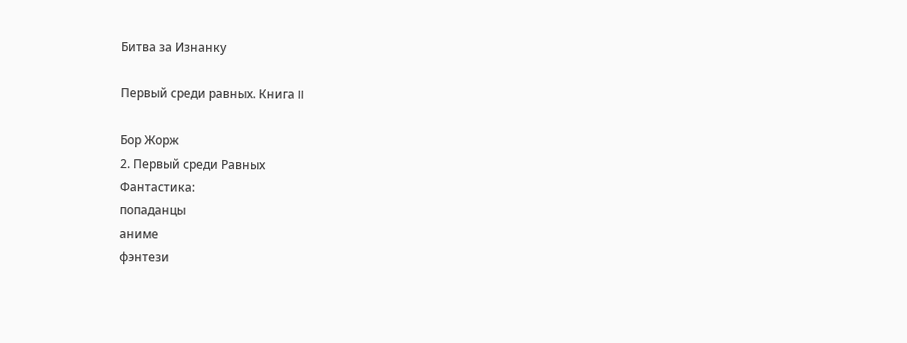Битва за Изнанку

Первый среди равных. Книга II

Бор Жорж
2. Первый среди Равных
Фантастика:
попаданцы
аниме
фэнтези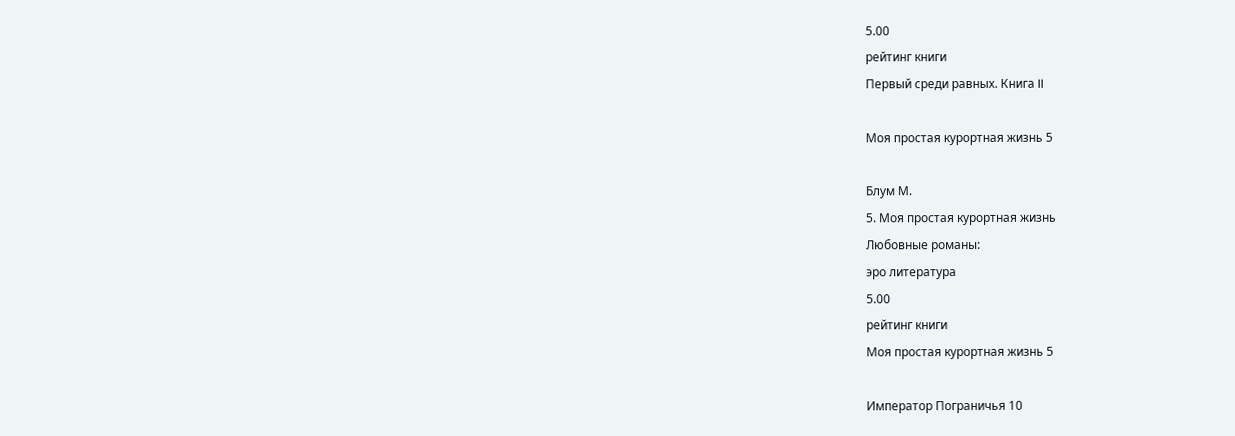5.00
рейтинг книги
Первый среди равных. Книга II

Моя простая курортная жизнь 5

Блум М.
5. Моя простая курортная жизнь
Любовные романы:
эро литература
5.00
рейтинг книги
Моя простая курортная жизнь 5

Император Пограничья 10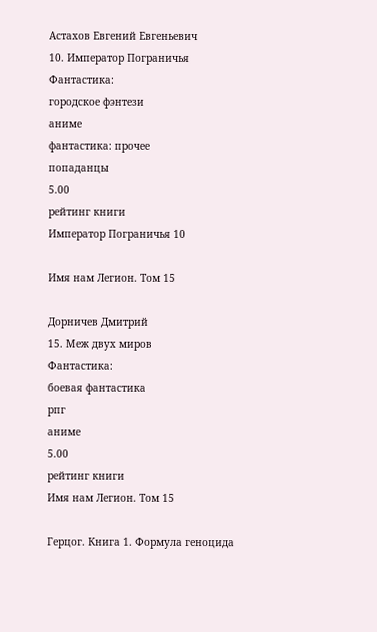Астахов Евгений Евгеньевич
10. Император Пограничья
Фантастика:
городское фэнтези
аниме
фантастика: прочее
попаданцы
5.00
рейтинг книги
Император Пограничья 10

Имя нам Легион. Том 15

Дорничев Дмитрий
15. Меж двух миров
Фантастика:
боевая фантастика
рпг
аниме
5.00
рейтинг книги
Имя нам Легион. Том 15

Герцог. Книга 1. Формула геноцида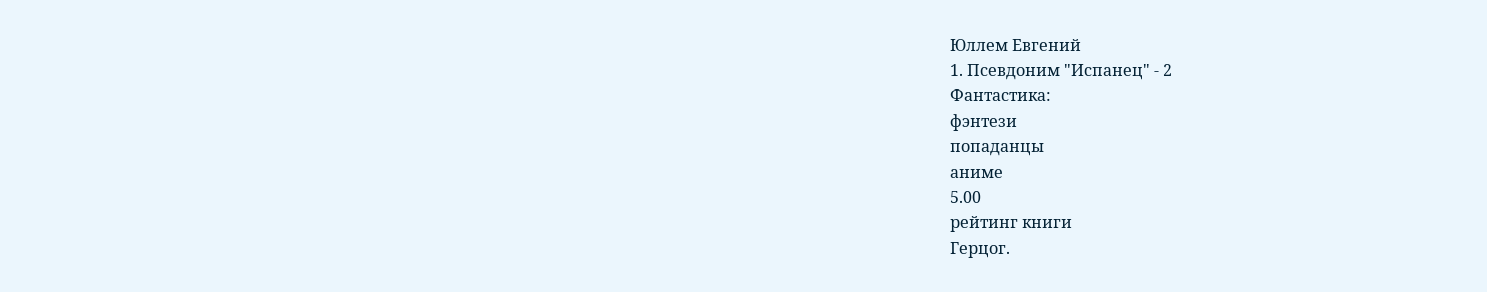Юллем Евгений
1. Псевдоним "Испанец" - 2
Фантастика:
фэнтези
попаданцы
аниме
5.00
рейтинг книги
Герцог.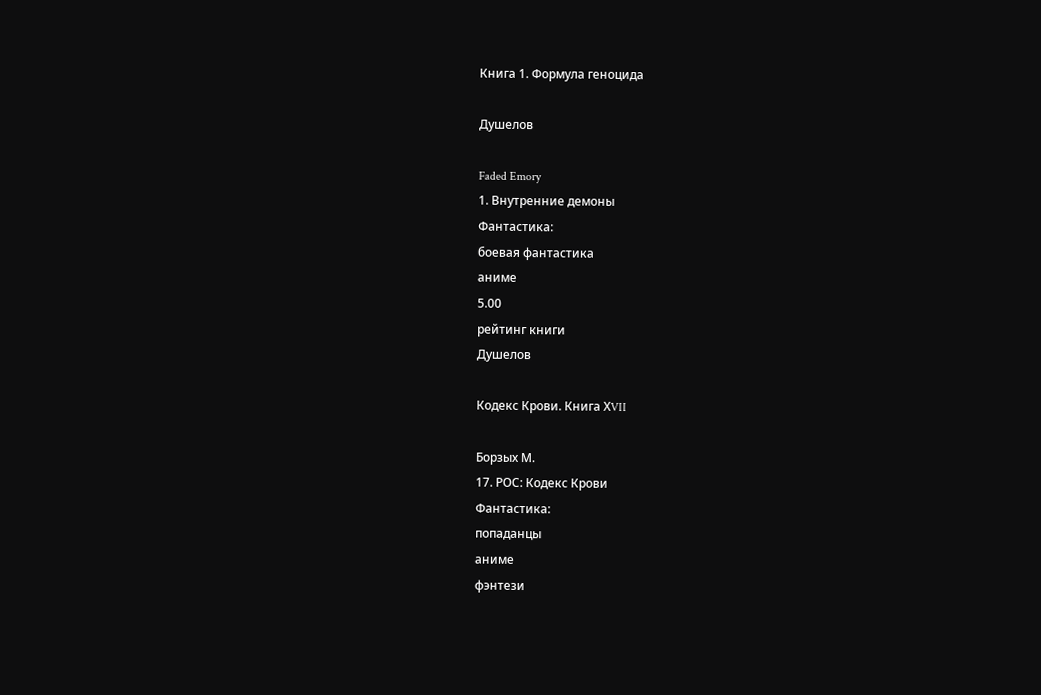Книга 1. Формула геноцида

Душелов

Faded Emory
1. Внутренние демоны
Фантастика:
боевая фантастика
аниме
5.00
рейтинг книги
Душелов

Кодекс Крови. Книга ХVII

Борзых М.
17. РОС: Кодекс Крови
Фантастика:
попаданцы
аниме
фэнтези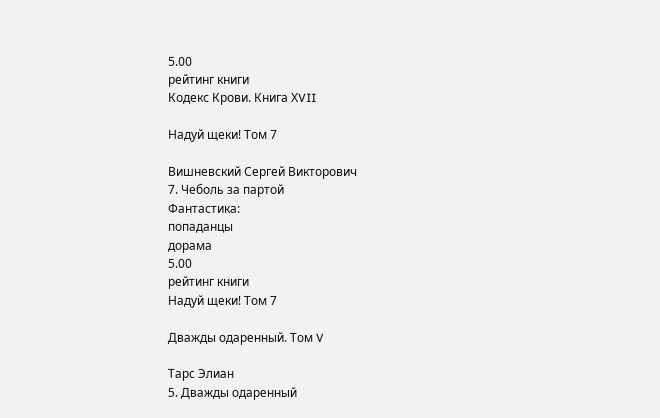5.00
рейтинг книги
Кодекс Крови. Книга ХVII

Надуй щеки! Том 7

Вишневский Сергей Викторович
7. Чеболь за партой
Фантастика:
попаданцы
дорама
5.00
рейтинг книги
Надуй щеки! Том 7

Дважды одаренный. Том V

Тарс Элиан
5. Дважды одаренный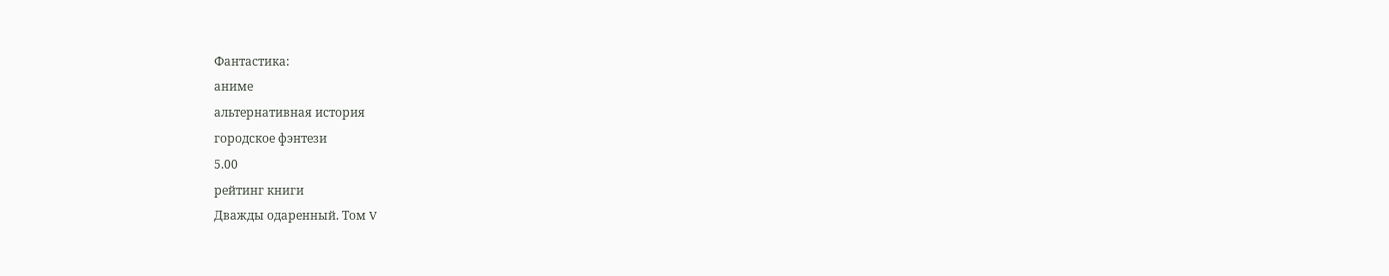Фантастика:
аниме
альтернативная история
городское фэнтези
5.00
рейтинг книги
Дважды одаренный. Том V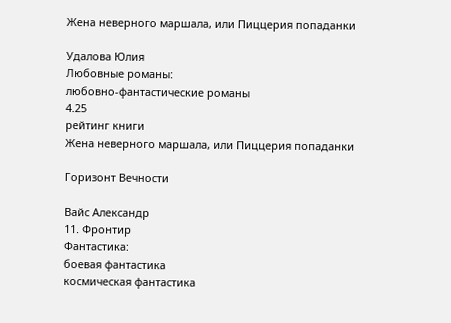Жена неверного маршала, или Пиццерия попаданки

Удалова Юлия
Любовные романы:
любовно-фантастические романы
4.25
рейтинг книги
Жена неверного маршала, или Пиццерия попаданки

Горизонт Вечности

Вайс Александр
11. Фронтир
Фантастика:
боевая фантастика
космическая фантастика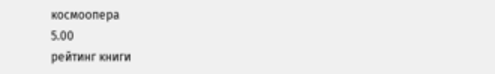космоопера
5.00
рейтинг книги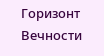Горизонт Вечности